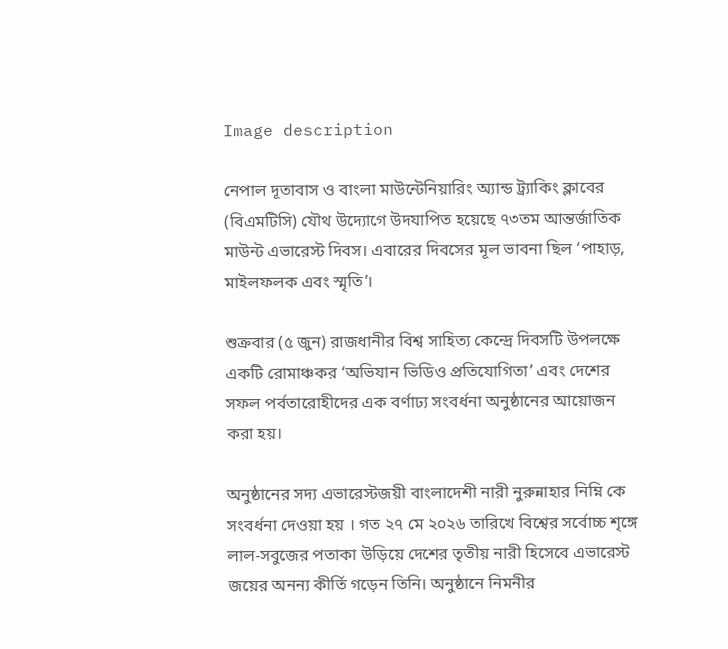Image description

নেপাল দূতাবাস ও বাংলা মাউন্টেনিয়ারিং অ্যান্ড ট্র্যাকিং ক্লাবের (বিএমটিসি) যৌথ উদ্যোগে উদযাপিত হয়েছে ৭৩তম আন্তর্জাতিক মাউন্ট এভারেস্ট দিবস। এবারের দিবসের মূল ভাবনা ছিল ‘পাহাড়, মাইলফলক এবং স্মৃতি’।

শুক্রবার (৫ জুন) রাজধানীর বিশ্ব সাহিত্য কেন্দ্রে দিবসটি উপলক্ষে একটি রোমাঞ্চকর ‘অভিযান ভিডিও প্রতিযোগিতা’ এবং দেশের সফল পর্বতারোহীদের এক বর্ণাঢ্য সংবর্ধনা অনুষ্ঠানের আয়োজন করা হয়।

অনুষ্ঠানের সদ্য এভারেস্টজয়ী বাংলাদেশী নারী নুরুন্নাহার নিম্নি কে সংবর্ধনা দেওয়া হয় । গত ২৭ মে ২০২৬ তারিখে বিশ্বের সর্বোচ্চ শৃঙ্গে লাল-সবুজের পতাকা উড়িয়ে দেশের তৃতীয় নারী হিসেবে এভারেস্ট জয়ের অনন্য কীর্তি গড়েন তিনি। অনুষ্ঠানে নিমনীর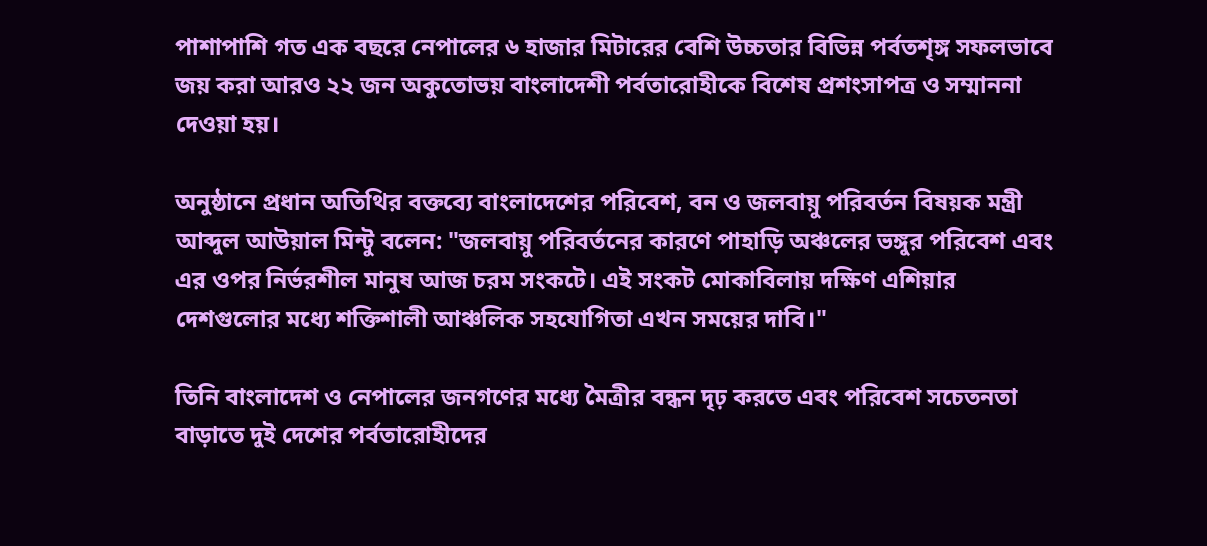পাশাপাশি গত এক বছরে নেপালের ৬ হাজার মিটারের বেশি উচ্চতার বিভিন্ন পর্বতশৃঙ্গ সফলভাবে জয় করা আরও ২২ জন অকুতোভয় বাংলাদেশী পর্বতারোহীকে বিশেষ প্রশংসাপত্র ও সম্মাননা দেওয়া হয়।

অনুষ্ঠানে প্রধান অতিথির বক্তব্যে বাংলাদেশের পরিবেশ, বন ও জলবায়ু পরিবর্তন বিষয়ক মন্ত্রী আব্দুল আউয়াল মিন্টু বলেন: "জলবায়ু পরিবর্তনের কারণে পাহাড়ি অঞ্চলের ভঙ্গুর পরিবেশ এবং এর ওপর নির্ভরশীল মানুষ আজ চরম সংকটে। এই সংকট মোকাবিলায় দক্ষিণ এশিয়ার দেশগুলোর মধ্যে শক্তিশালী আঞ্চলিক সহযোগিতা এখন সময়ের দাবি।"

তিনি বাংলাদেশ ও নেপালের জনগণের মধ্যে মৈত্রীর বন্ধন দৃঢ় করতে এবং পরিবেশ সচেতনতা বাড়াতে দুই দেশের পর্বতারোহীদের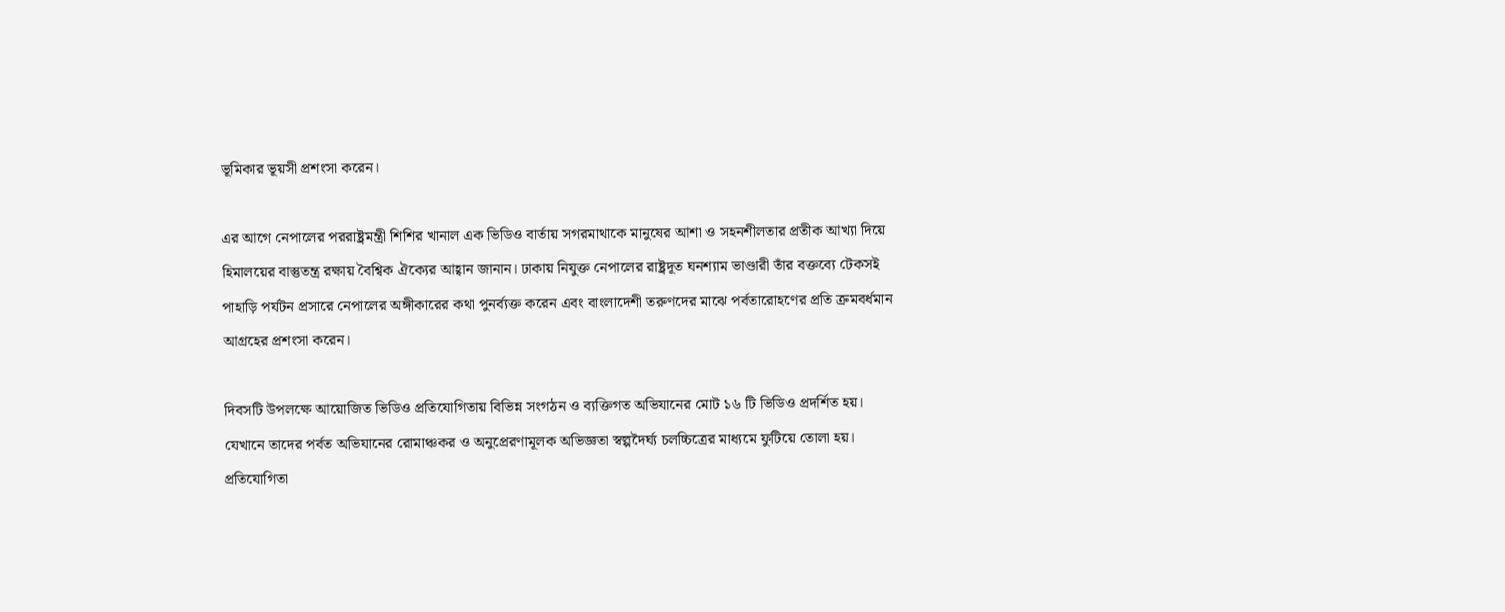ভূমিকার ভূয়সী প্রশংসা করেন।

এর আগে নেপালের পররাষ্ট্রমন্ত্রী শিশির খানাল এক ভিডিও বার্তায় সগরমাথাকে মানুষের আশা ও সহনশীলতার প্রতীক আখ্যা দিয়ে হিমালয়ের বাস্তুতন্ত্র রক্ষায় বৈশ্বিক ঐক্যের আহ্বান জানান। ঢাকায় নিযুক্ত নেপালের রাষ্ট্রদূত ঘনশ্যাম ভাণ্ডারী তাঁর বক্তব্যে টেকসই পাহাড়ি পর্যটন প্রসারে নেপালের অঙ্গীকারের কথা পুনর্ব্যক্ত করেন এবং বাংলাদেশী তরুণদের মাঝে পর্বতারোহণের প্রতি ক্রমবর্ধমান আগ্রহের প্রশংসা করেন।

দিবসটি উপলক্ষে আয়োজিত ভিডিও প্রতিযোগিতায় বিভিন্ন সংগঠন ও ব্যক্তিগত অভিযানের মোট ১৬ টি ভিডিও প্রদর্শিত হয়। যেখানে তাদের পর্বত অভিযানের রোমাঞ্চকর ও অনুপ্রেরণামূলক অভিজ্ঞতা স্বল্পদৈর্ঘ্য চলচ্চিত্রের মাধ্যমে ফুটিয়ে তোলা হয়। প্রতিযোগিতা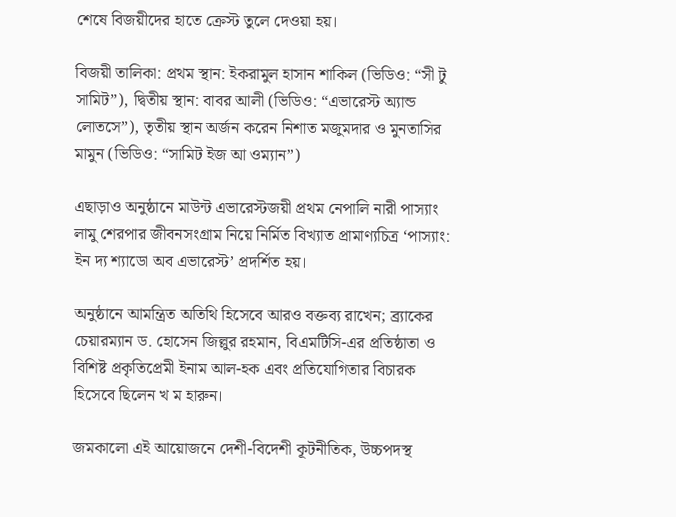শেষে বিজয়ীদের হাতে ক্রেস্ট তুলে দেওয়া হয়।

বিজয়ী তালিকা: প্রথম স্থান: ইকরামুল হাসান শাকিল (ভিডিও: “সী টু সামিট”), দ্বিতীয় স্থান: বাবর আলী (ভিডিও: “এভারেস্ট অ্যান্ড লোতসে”), তৃতীয় স্থান অর্জন করেন নিশাত মজুমদার ও মুনতাসির মামুন (ভিডিও: “সামিট ইজ আ ওম্যান”)

এছাড়াও অনুষ্ঠানে মাউন্ট এভারেস্টজয়ী প্রথম নেপালি নারী পাস্যাং লামু শেরপার জীবনসংগ্রাম নিয়ে নির্মিত বিখ্যাত প্রামাণ্যচিত্র ‘পাস্যাং: ইন দ্য শ্যাডো অব এভারেস্ট’ প্রদর্শিত হয়।

অনুষ্ঠানে আমন্ত্রিত অতিথি হিসেবে আরও বক্তব্য রাখেন; ব্র্যাকের চেয়ারম্যান ড. হোসেন জিল্লুর রহমান, বিএমটিসি-এর প্রতিষ্ঠাতা ও বিশিষ্ট প্রকৃতিপ্রেমী ইনাম আল-হক এবং প্রতিযোগিতার বিচারক হিসেবে ছিলেন খ ম হারুন।

জমকালো এই আয়োজনে দেশী-বিদেশী কূটনীতিক, উচ্চপদস্থ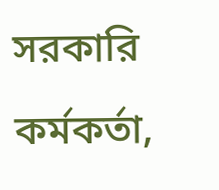সরকারি কর্মকর্তা,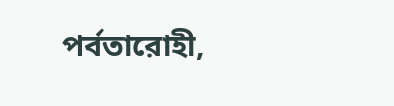পর্বতারোহী,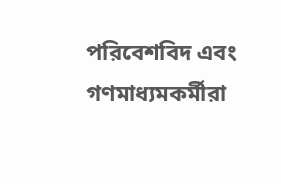পরিবেশবিদ এবং গণমাধ্যমকর্মীরা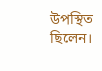উপস্থিত ছিলেন।